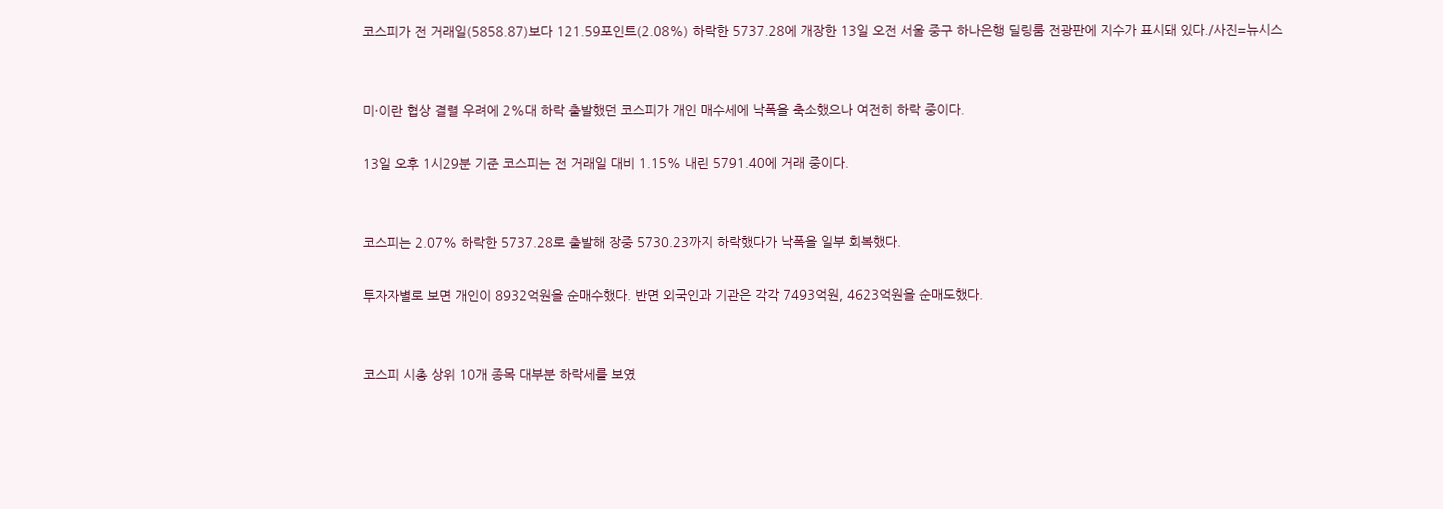코스피가 전 거래일(5858.87)보다 121.59포인트(2.08%) 하락한 5737.28에 개장한 13일 오전 서울 중구 하나은행 딜링룸 전광판에 지수가 표시돼 있다./사진=뉴시스


미·이란 협상 결렬 우려에 2%대 하락 출발했던 코스피가 개인 매수세에 낙폭을 축소했으나 여전히 하락 중이다.

13일 오후 1시29분 기준 코스피는 전 거래일 대비 1.15% 내린 5791.40에 거래 중이다.


코스피는 2.07% 하락한 5737.28로 출발해 장중 5730.23까지 하락했다가 낙폭을 일부 회복했다.

투자자별로 보면 개인이 8932억원을 순매수했다. 반면 외국인과 기관은 각각 7493억원, 4623억원을 순매도했다.


코스피 시총 상위 10개 종목 대부분 하락세를 보였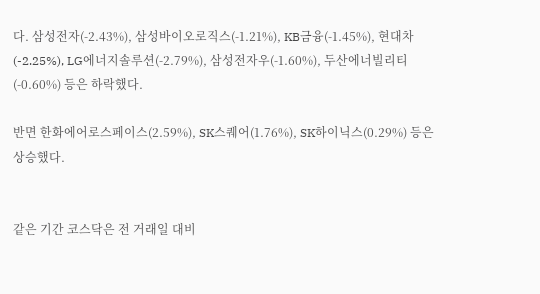다. 삼성전자(-2.43%), 삼성바이오로직스(-1.21%), KB금융(-1.45%), 현대차(-2.25%), LG에너지솔루션(-2.79%), 삼성전자우(-1.60%), 두산에너빌리티(-0.60%) 등은 하락했다.

반면 한화에어로스페이스(2.59%), SK스퀘어(1.76%), SK하이닉스(0.29%) 등은 상승했다.


같은 기간 코스닥은 전 거래일 대비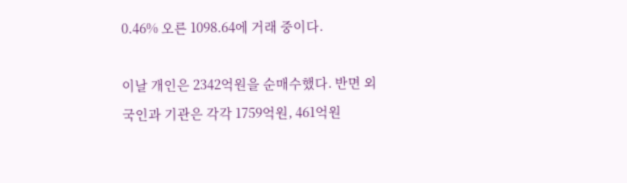0.46% 오른 1098.64에 거래 중이다.

이날 개인은 2342억원을 순매수했다. 반면 외국인과 기관은 각각 1759억원, 461억원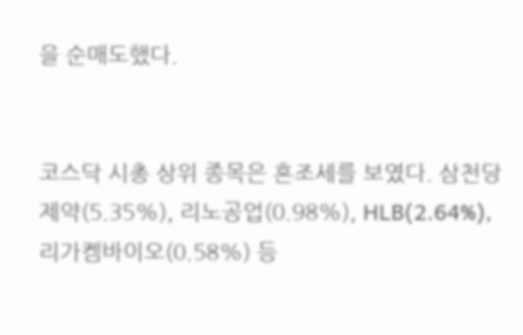을 순매도했다.


코스닥 시총 상위 종목은 혼조세를 보였다. 삼천당제약(5.35%), 리노공업(0.98%), HLB(2.64%), 리가켐바이오(0.58%) 등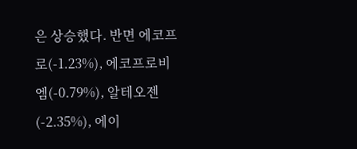은 상승했다. 반면 에코프로(-1.23%), 에코프로비엠(-0.79%), 알테오젠(-2.35%), 에이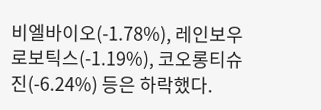비엘바이오(-1.78%), 레인보우로보틱스(-1.19%), 코오롱티슈진(-6.24%) 등은 하락했다.